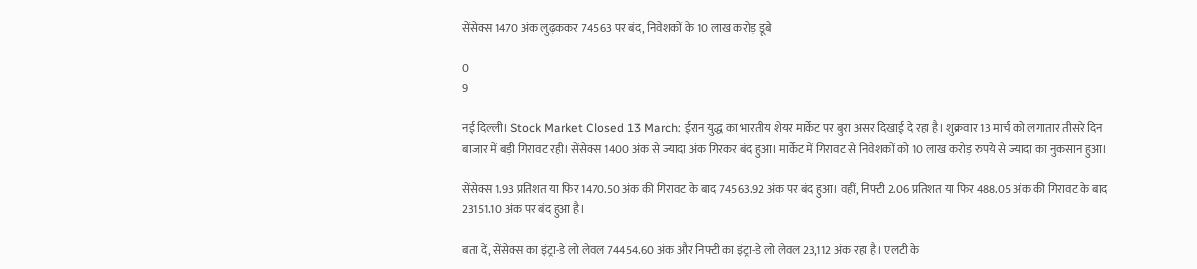सेंसेक्स 1470 अंक लुढ़ककर 74563 पर बंद, निवेशकों के 10 लाख करोड़ डूबे

0
9

नई दिल्ली। Stock Market Closed 13 March: ईरान युद्ध का भारतीय शेयर मार्केट पर बुरा असर दिखाई दे रहा है। शुक्रवार 13 मार्च को लगातार तीसरे दिन बाजार में बड़ी गिरावट रही। सेंसेक्स 1400 अंक से ज्यादा अंक गिरकर बंद हुआ। मार्केट में गिरावट से निवेशकों को 10 लाख करोड़ रुपये से ज्यादा का नुकसान हुआ।

सेंसेक्स 1.93 प्रतिशत या फिर 1470.50 अंक की गिरावट के बाद 74563.92 अंक पर बंद हुआ। वहीं, निफ्टी 2.06 प्रतिशत या फिर 488.05 अंक की गिरावट के बाद 23151.10 अंक पर बंद हुआ है।

बता दें, सेंसेक्स का इंट्रा-डे लो लेवल 74454.60 अंक और निफ्टी का इंट्रा-डे लो लेवल 23,112 अंक रहा है। एलटी के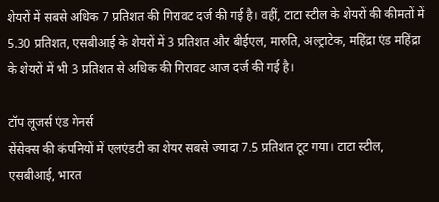शेयरों में सबसे अधिक 7 प्रतिशत की गिरावट दर्ज की गई है। वहीं, टाटा स्टील के शेयरों की कीमतों में 5.30 प्रतिशत, एसबीआई के शेयरों में 3 प्रतिशत और बीईएल, मारुति, अल्ट्राटेक, महिंद्रा एंड महिंद्रा के शेयरों में भी 3 प्रतिशत से अधिक की गिरावट आज दर्ज की गई है।

टॉप लूजर्स एंड गेनर्स
सेंसेक्स की कंपनियों में एलएंडटी का शेयर सबसे ज्यादा 7.5 प्रतिशत टूट गया। टाटा स्टील, एसबीआई, भारत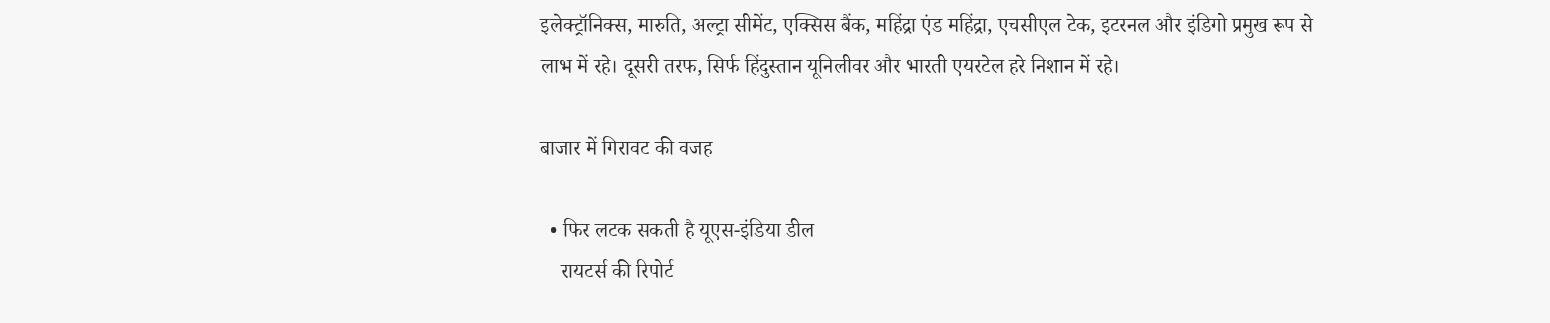इलेक्ट्रॉनिक्स, मारुति, अल्ट्रा सीमेंट, एक्सिस बैंक, महिंद्रा एंड महिंद्रा, एचसीएल टेक, इटरनल और इंडिगो प्रमुख रूप से लाभ में रहे। दूसरी तरफ, सिर्फ हिंदुस्तान यूनिलीवर और भारती एयरटेल हरे निशान में रहे।

बाजार में गिरावट की वजह

  • फिर लटक सकती है यूएस-इंडिया डील
    रायटर्स की रिपोर्ट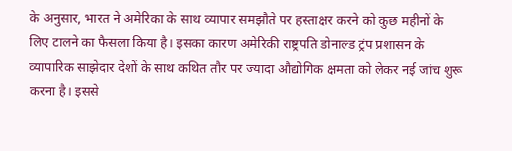के अनुसार, भारत ने अमेरिका के साथ व्यापार समझौते पर हस्ताक्षर करने को कुछ महीनों के लिए टालने का फैसला किया है। इसका कारण अमेरिकी राष्ट्रपति डोनाल्ड ट्रंप प्रशासन के व्यापारिक साझेदार देशों के साथ कथित तौर पर ज्यादा औद्योगिक क्षमता को लेकर नई जांच शुरू करना है। इससे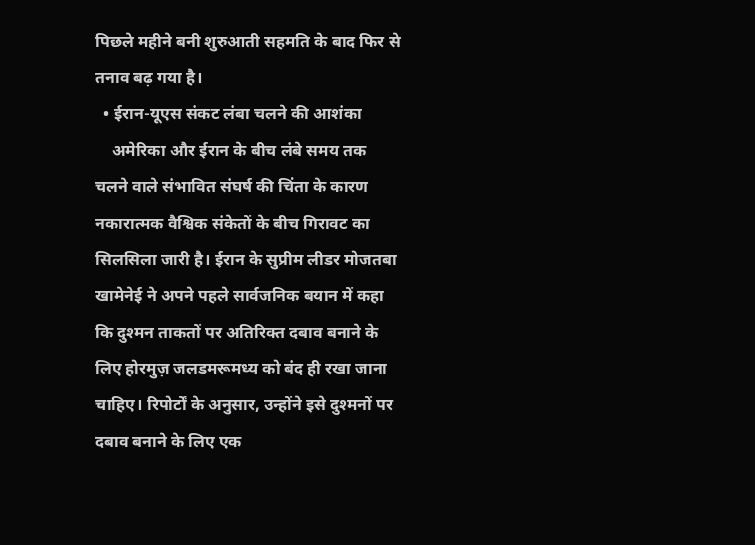पिछले महीने बनी शुरुआती सहमति के बाद फिर से तनाव बढ़ गया है।
  • ईरान-यूएस संकट लंबा चलने की आशंका
    अमेरिका और ईरान के बीच लंबे समय तक चलने वाले संभावित संघर्ष की चिंता के कारण नकारात्मक वैश्विक संकेतों के बीच गिरावट का सिलसिला जारी है। ईरान के सुप्रीम लीडर मोजतबा खामेनेई ने अपने पहले सार्वजनिक बयान में कहा कि दुश्मन ताकतों पर अतिरिक्त दबाव बनाने के लिए होरमुज़ जलडमरूमध्य को बंद ही रखा जाना चाहिए। रिपोर्टों के अनुसार, उन्होंने इसे दुश्मनों पर दबाव बनाने के लिए एक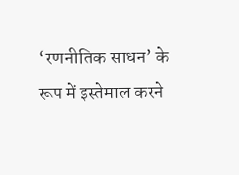‘रणनीतिक साधन’ के रूप में इस्तेमाल करने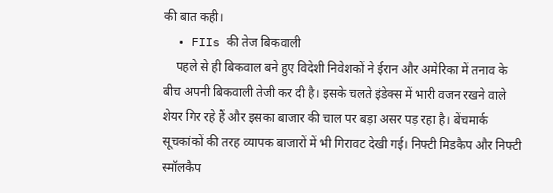की बात कही।
  • FIIs की तेज बिकवाली
    पहले से ही बिकवाल बने हुए विदेशी निवेशकों ने ईरान और अमेरिका में तनाव के बीच अपनी बिकवाली तेजी कर दी है। इसके चलते इंडेक्स में भारी वजन रखने वाले शेयर गिर रहे हैं और इसका बाजार की चाल पर बड़ा असर पड़ रहा है। बेंचमार्क सूचकांकों की तरह व्यापक बाजारों में भी गिरावट देखी गई। निफ्टी मिडकैप और निफ्टी स्मॉलकैप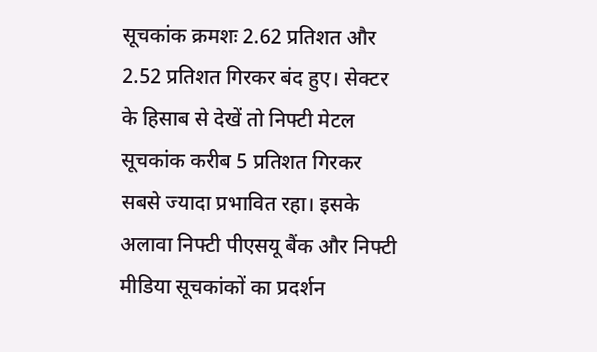सूचकांक क्रमशः 2.62 प्रतिशत और 2.52 प्रतिशत गिरकर बंद हुए। सेक्टर के हिसाब से देखें तो निफ्टी मेटल सूचकांक करीब 5 प्रतिशत गिरकर सबसे ज्यादा प्रभावित रहा। इसके अलावा निफ्टी पीएसयू बैंक और निफ्टी मीडिया सूचकांकों का प्रदर्शन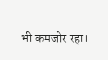भी कमजोर रहा।